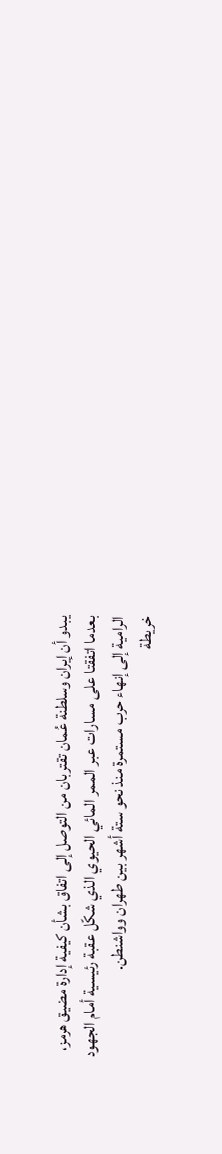يبدو أن إيران وسلطنة عُمان تقتربان من التوصل إلى اتفاق بشأن كيفية إدارة مضيق هرمز، بعدما اتفقتا على مسارات عبر الممر المائي الحيوي الذي شكّل عقبة رئيسية أمام الجهود الرامية إلى إنهاء حرب مستمرة منذ نحو ستة أشهر بين طهران وواشنطن.
خريطة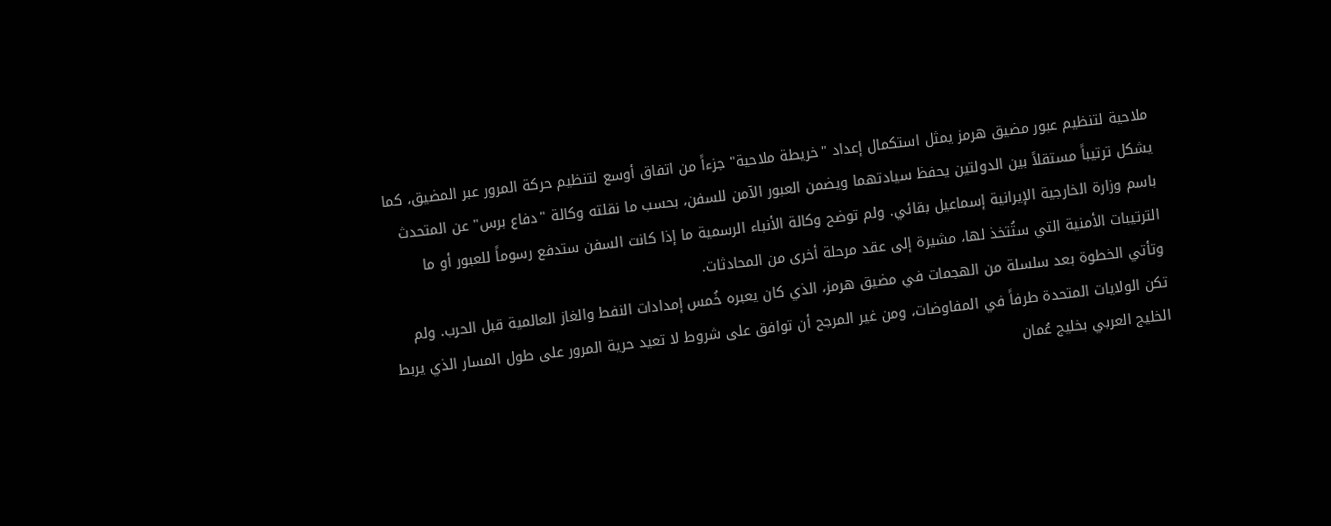ملاحية لتنظيم عبور مضيق هرمز يمثل استكمال إعداد "خريطة ملاحية" جزءاً من اتفاق أوسع لتنظيم حركة المرور عبر المضيق، كما يشكل ترتيباً مستقلاً بين الدولتين يحفظ سيادتهما ويضمن العبور الآمن للسفن، بحسب ما نقلته وكالة "دفاع برس" عن المتحدث باسم وزارة الخارجية الإيرانية إسماعيل بقائي. ولم توضح وكالة الأنباء الرسمية ما إذا كانت السفن ستدفع رسوماً للعبور أو ما الترتيبات الأمنية التي ستُتخذ لها، مشيرة إلى عقد مرحلة أخرى من المحادثات.
وتأتي الخطوة بعد سلسلة من الهجمات في مضيق هرمز، الذي كان يعبره خُمس إمدادات النفط والغاز العالمية قبل الحرب. ولم تكن الولايات المتحدة طرفاً في المفاوضات، ومن غير المرجح أن توافق على شروط لا تعيد حرية المرور على طول المسار الذي يربط الخليج العربي بخليج عُمان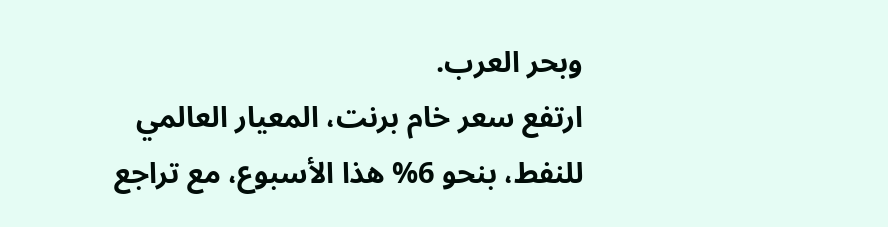وبحر العرب.
ارتفع سعر خام برنت، المعيار العالمي للنفط، بنحو 6% هذا الأسبوع، مع تراجع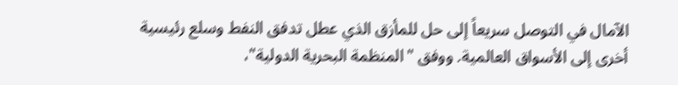الآمال في التوصل سريعاً إلى حل للمأزق الذي عطل تدفق النفط وسلع رئيسية أخرى إلى الأسواق العالمية. ووفق "المنظمة البحرية الدولية"،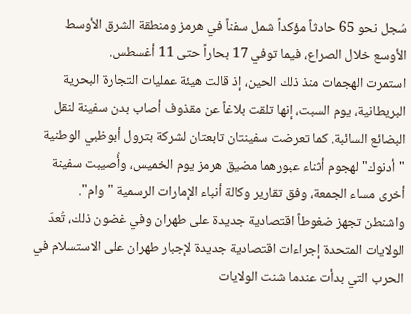سُجل نحو 65 حادثاً مؤكداً شمل سفناً في هرمز ومنطقة الشرق الأوسط الأوسع خلال الصراع، فيما توفي 17 بحاراً حتى 11 أغسطس.
استمرت الهجمات منذ ذلك الحين، إذ قالت هيئة عمليات التجارة البحرية البريطانية، يوم السبت، إنها تلقت بلاغاً عن مقذوف أصاب بدن سفينة لنقل البضائع السائبة. كما تعرضت سفينتان تابعتان لشركة بترول أبوظبي الوطنية "أدنوك" لهجوم أثناء عبورهما مضيق هرمز يوم الخميس، وأُصيبت سفينة أخرى مساء الجمعة، وفق تقارير وكالة أنباء الإمارات الرسمية "وام".
واشنطن تجهز ضغوطاً اقتصادية جديدة على طهران وفي غضون ذلك، تُعدّ الولايات المتحدة إجراءات اقتصادية جديدة لإجبار طهران على الاستسلام في الحرب التي بدأت عندما شنت الولايات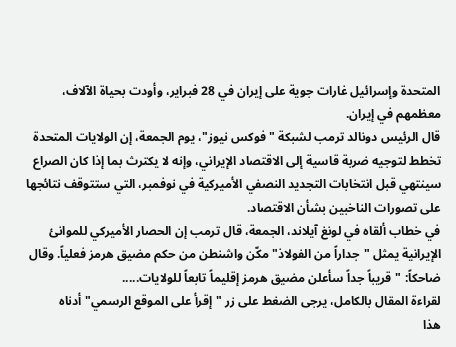المتحدة وإسرائيل غارات جوية على إيران في 28 فبراير، وأودت بحياة الآلاف، معظمهم في إيران.
قال الرئيس دونالد ترمب لشبكة "فوكس نيوز"، يوم الجمعة، إن الولايات المتحدة تخطط لتوجيه ضربة قاسية إلى الاقتصاد الإيراني، وإنه لا يكترث بما إذا كان الصراع سينتهي قبل انتخابات التجديد النصفي الأميركية في نوفمبر، التي ستتوقف نتائجها على تصورات الناخبين بشأن الاقتصاد.
في خطاب ألقاه في لونغ آيلاند، الجمعة، قال ترمب إن الحصار الأميركي للموانئ الإيرانية يمثل "جداراً من الفولاذ" مكّن واشنطن من حكم مضيق هرمز فعلياً. وقال ضاحكاً: "قريباً جداً سأعلن مضيق هرمز إقليماً تابعاً للولايات.....
لقراءة المقال بالكامل، يرجى الضغط على زر "إقرأ على الموقع الرسمي" أدناه
هذا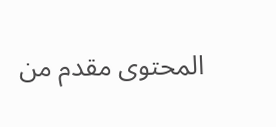المحتوى مقدم من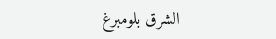الشرق بلومبرغ